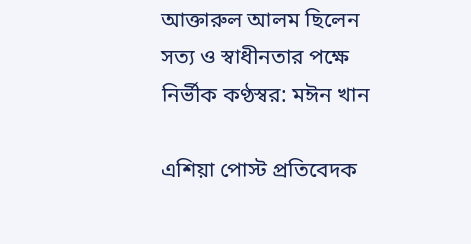আক্তারুল আলম ছিলেন সত্য ও স্বাধীনতার পক্ষে নির্ভীক কণ্ঠস্বর: মঈন খান

এশিয়া পোস্ট প্রতিবেদক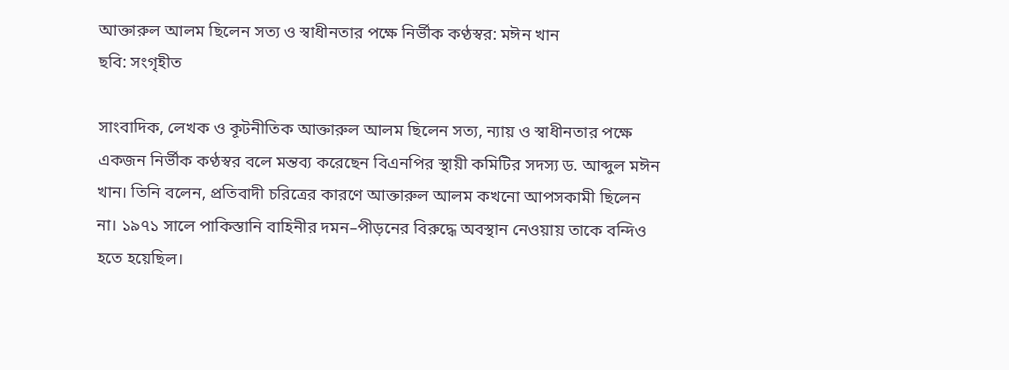আক্তারুল আলম ছিলেন সত্য ও স্বাধীনতার পক্ষে নির্ভীক কণ্ঠস্বর: মঈন খান
ছবি: সংগৃহীত

সাংবাদিক, লেখক ও কূটনীতিক আক্তারুল আলম ছিলেন সত্য, ন্যায় ও স্বাধীনতার পক্ষে একজন নির্ভীক কণ্ঠস্বর বলে মন্তব্য করেছেন বিএনপির স্থায়ী কমিটির সদস্য ড. আব্দুল মঈন খান। তিনি বলেন, প্রতিবাদী চরিত্রের কারণে আক্তারুল আলম কখনো আপসকামী ছিলেন না। ১৯৭১ সালে পাকিস্তানি বাহিনীর দমন–পীড়নের বিরুদ্ধে অবস্থান নেওয়ায় তাকে বন্দিও হতে হয়েছিল।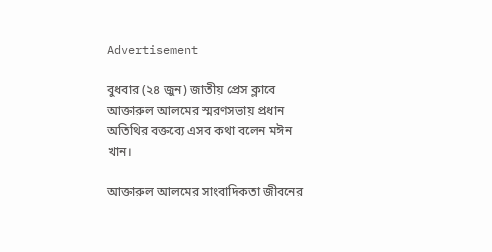Advertisement

বুধবার (২৪ জুন) জাতীয় প্রেস ক্লাবে আক্তারুল আলমের স্মরণসভায় প্রধান অতিথির বক্তব্যে এসব কথা বলেন মঈন খান।

আক্তারুল আলমের সাংবাদিকতা জীবনের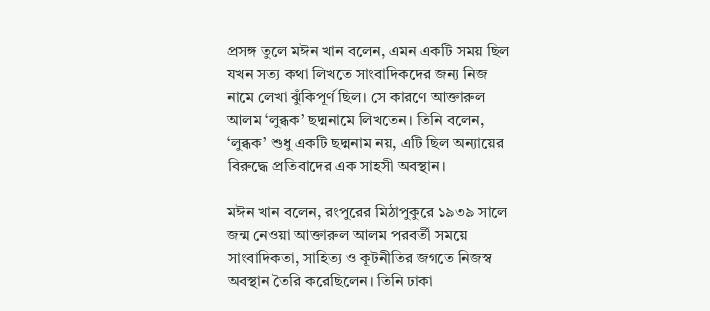প্রসঙ্গ তুলে মঈন খান বলেন, এমন একটি সময় ছিল যখন সত্য কথা লিখতে সাংবাদিকদের জন্য নিজ নামে লেখা ঝুঁকিপূর্ণ ছিল। সে কারণে আক্তারুল আলম ‘লুব্ধক’ ছদ্মনামে লিখতেন। তিনি বলেন, ‘লুব্ধক’ শুধু একটি ছদ্মনাম নয়, এটি ছিল অন্যায়ের বিরুদ্ধে প্রতিবাদের এক সাহসী অবস্থান।

মঈন খান বলেন, রংপুরের মিঠাপুকুরে ১৯৩৯ সালে জন্ম নেওয়া আক্তারুল আলম পরবর্তী সময়ে সাংবাদিকতা, সাহিত্য ও কূটনীতির জগতে নিজস্ব অবস্থান তৈরি করেছিলেন। তিনি ঢাকা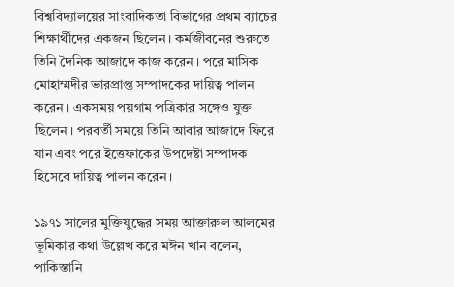বিশ্ববিদ্যালয়ের সাংবাদিকতা বিভাগের প্রথম ব্যাচের শিক্ষার্থীদের একজন ছিলেন। কর্মজীবনের শুরুতে তিনি দৈনিক আজাদে কাজ করেন। পরে মাসিক মোহাম্মদীর ভারপ্রাপ্ত সম্পাদকের দায়িত্ব পালন করেন। একসময় পয়গাম পত্রিকার সঙ্গেও যুক্ত ছিলেন। পরবর্তী সময়ে তিনি আবার আজাদে ফিরে যান এবং পরে ইত্তেফাকের উপদেষ্টা সম্পাদক হিসেবে দায়িত্ব পালন করেন।

১৯৭১ সালের মুক্তিযুদ্ধের সময় আক্তারুল আলমের ভূমিকার কথা উল্লেখ করে মঈন খান বলেন, পাকিস্তানি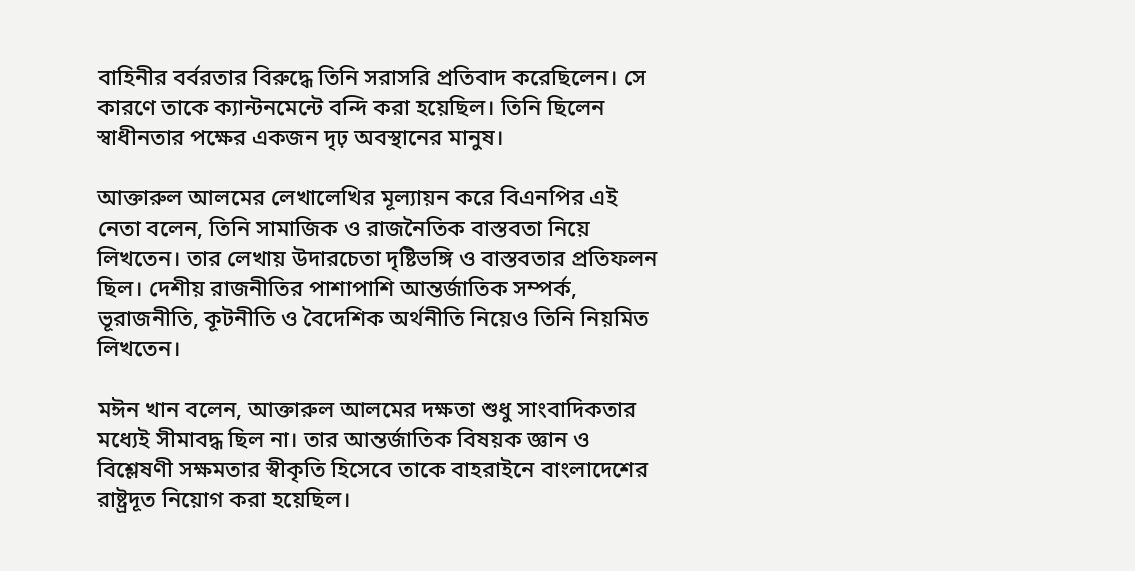বাহিনীর বর্বরতার বিরুদ্ধে তিনি সরাসরি প্রতিবাদ করেছিলেন। সে কারণে তাকে ক্যান্টনমেন্টে বন্দি করা হয়েছিল। তিনি ছিলেন স্বাধীনতার পক্ষের একজন দৃঢ় অবস্থানের মানুষ।

আক্তারুল আলমের লেখালেখির মূল্যায়ন করে বিএনপির এই নেতা বলেন, তিনি সামাজিক ও রাজনৈতিক বাস্তবতা নিয়ে লিখতেন। তার লেখায় উদারচেতা দৃষ্টিভঙ্গি ও বাস্তবতার প্রতিফলন ছিল। দেশীয় রাজনীতির পাশাপাশি আন্তর্জাতিক সম্পর্ক, ভূরাজনীতি, কূটনীতি ও বৈদেশিক অর্থনীতি নিয়েও তিনি নিয়মিত লিখতেন।

মঈন খান বলেন, আক্তারুল আলমের দক্ষতা শুধু সাংবাদিকতার মধ্যেই সীমাবদ্ধ ছিল না। তার আন্তর্জাতিক বিষয়ক জ্ঞান ও বিশ্লেষণী সক্ষমতার স্বীকৃতি হিসেবে তাকে বাহরাইনে বাংলাদেশের রাষ্ট্রদূত নিয়োগ করা হয়েছিল।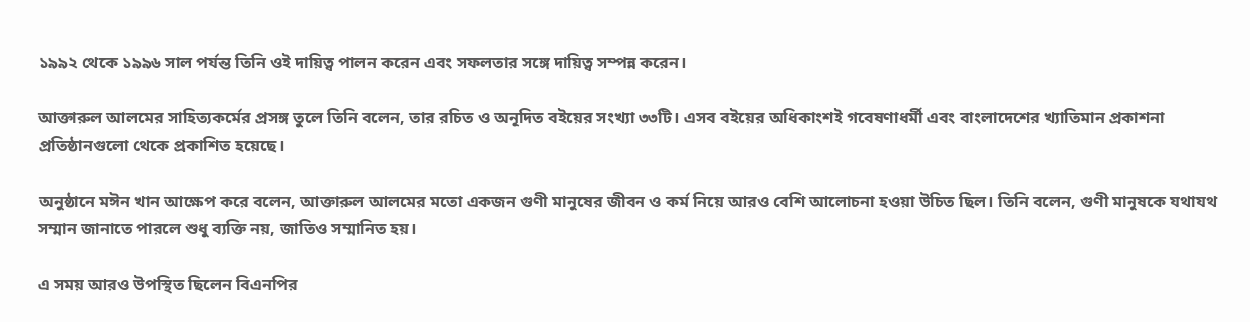১৯৯২ থেকে ১৯৯৬ সাল পর্যন্ত তিনি ওই দায়িত্ব পালন করেন এবং সফলতার সঙ্গে দায়িত্ব সম্পন্ন করেন।

আক্তারুল আলমের সাহিত্যকর্মের প্রসঙ্গ তুলে তিনি বলেন, তার রচিত ও অনূদিত বইয়ের সংখ্যা ৩৩টি। এসব বইয়ের অধিকাংশই গবেষণাধর্মী এবং বাংলাদেশের খ্যাতিমান প্রকাশনা প্রতিষ্ঠানগুলো থেকে প্রকাশিত হয়েছে।

অনুষ্ঠানে মঈন খান আক্ষেপ করে বলেন, আক্তারুল আলমের মতো একজন গুণী মানুষের জীবন ও কর্ম নিয়ে আরও বেশি আলোচনা হওয়া উচিত ছিল। তিনি বলেন, গুণী মানুষকে যথাযথ সম্মান জানাতে পারলে শুধু ব্যক্তি নয়, জাতিও সম্মানিত হয়।

এ সময় আরও উপস্থিত ছিলেন বিএনপির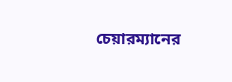চেয়ারম্যানের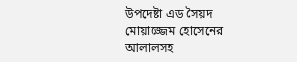উপদেষ্টা এড সৈয়দ মোয়াজ্জেম হোসেনের আলালসহ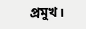প্রমুখ।